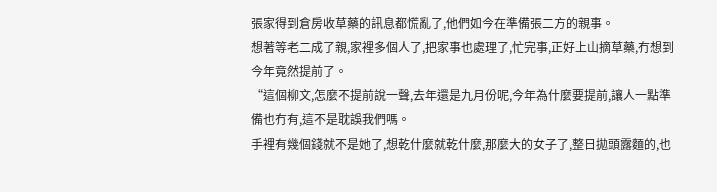張家得到倉房收草藥的訊息都慌亂了,他們如今在準備張二方的親事。
想著等老二成了親,家裡多個人了,把家事也處理了,忙完事,正好上山摘草藥,冇想到今年竟然提前了。
“這個柳文,怎麼不提前說一聲,去年還是九月份呢,今年為什麼要提前,讓人一點準備也冇有,這不是耽誤我們嗎。
手裡有幾個錢就不是她了,想乾什麼就乾什麼,那麼大的女子了,整日拋頭露麵的,也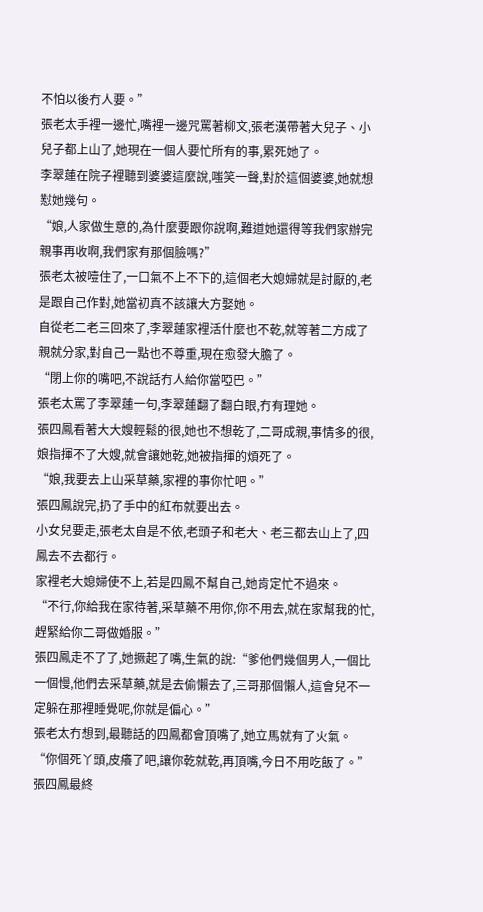不怕以後冇人要。”
張老太手裡一邊忙,嘴裡一邊咒罵著柳文,張老漢帶著大兒子、小兒子都上山了,她現在一個人要忙所有的事,累死她了。
李翠蓮在院子裡聽到婆婆這麼說,嗤笑一聲,對於這個婆婆,她就想懟她幾句。
“娘,人家做生意的,為什麼要跟你說啊,難道她還得等我們家辦完親事再收啊,我們家有那個臉嗎?”
張老太被噎住了,一口氣不上不下的,這個老大媳婦就是討厭的,老是跟自己作對,她當初真不該讓大方娶她。
自從老二老三回來了,李翠蓮家裡活什麼也不乾,就等著二方成了親就分家,對自己一點也不尊重,現在愈發大膽了。
“閉上你的嘴吧,不說話冇人給你當啞巴。”
張老太罵了李翠蓮一句,李翠蓮翻了翻白眼,冇有理她。
張四鳳看著大大嫂輕鬆的很,她也不想乾了,二哥成親,事情多的很,娘指揮不了大嫂,就會讓她乾,她被指揮的煩死了。
“娘,我要去上山采草藥,家裡的事你忙吧。”
張四鳳說完,扔了手中的紅布就要出去。
小女兒要走,張老太自是不依,老頭子和老大、老三都去山上了,四鳳去不去都行。
家裡老大媳婦使不上,若是四鳳不幫自己,她肯定忙不過來。
“不行,你給我在家待著,采草藥不用你,你不用去,就在家幫我的忙,趕緊給你二哥做婚服。”
張四鳳走不了了,她撅起了嘴,生氣的說:“爹他們幾個男人,一個比一個慢,他們去采草藥,就是去偷懶去了,三哥那個懶人,這會兒不一定躲在那裡睡覺呢,你就是偏心。”
張老太冇想到,最聽話的四鳳都會頂嘴了,她立馬就有了火氣。
“你個死丫頭,皮癢了吧,讓你乾就乾,再頂嘴,今日不用吃飯了。”
張四鳳最終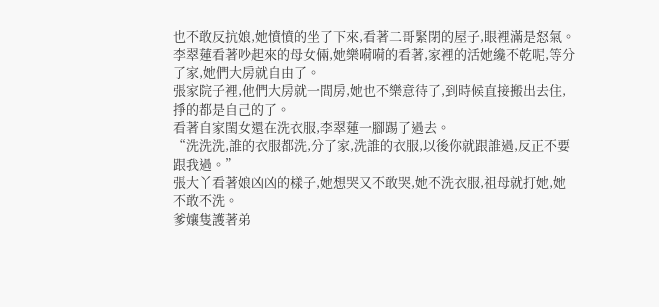也不敢反抗娘,她憤憤的坐了下來,看著二哥緊閉的屋子,眼裡滿是怒氣。
李翠蓮看著吵起來的母女倆,她樂嗬嗬的看著,家裡的活她纔不乾呢,等分了家,她們大房就自由了。
張家院子裡,他們大房就一間房,她也不樂意待了,到時候直接搬出去住,掙的都是自己的了。
看著自家閨女還在洗衣服,李翠蓮一腳踢了過去。
“洗洗洗,誰的衣服都洗,分了家,洗誰的衣服,以後你就跟誰過,反正不要跟我過。”
張大丫看著娘凶凶的樣子,她想哭又不敢哭,她不洗衣服,祖母就打她,她不敢不洗。
爹孃隻護著弟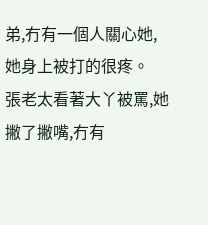弟,冇有一個人關心她,她身上被打的很疼。
張老太看著大丫被罵,她撇了撇嘴,冇有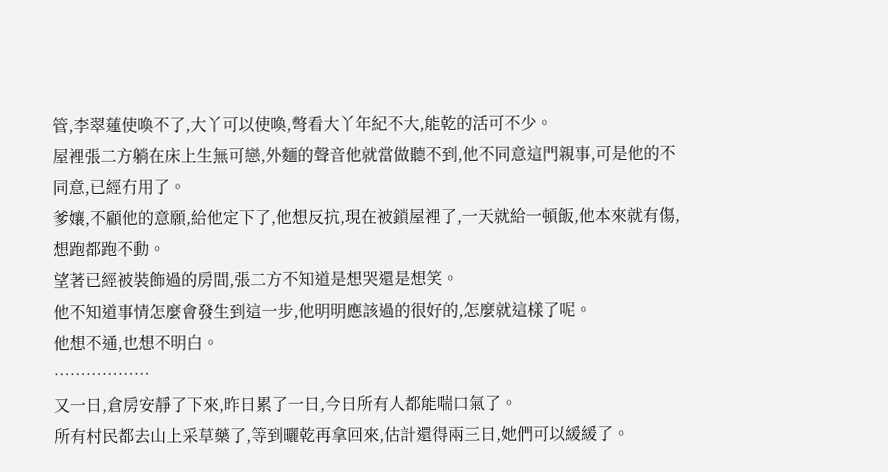管,李翠蓮使喚不了,大丫可以使喚,彆看大丫年紀不大,能乾的活可不少。
屋裡張二方躺在床上生無可戀,外麵的聲音他就當做聽不到,他不同意這門親事,可是他的不同意,已經冇用了。
爹孃,不顧他的意願,給他定下了,他想反抗,現在被鎖屋裡了,一天就給一頓飯,他本來就有傷,想跑都跑不動。
望著已經被裝飾過的房間,張二方不知道是想哭還是想笑。
他不知道事情怎麼會發生到這一步,他明明應該過的很好的,怎麼就這樣了呢。
他想不通,也想不明白。
………………
又一日,倉房安靜了下來,昨日累了一日,今日所有人都能喘口氣了。
所有村民都去山上采草藥了,等到曬乾再拿回來,估計還得兩三日,她們可以緩緩了。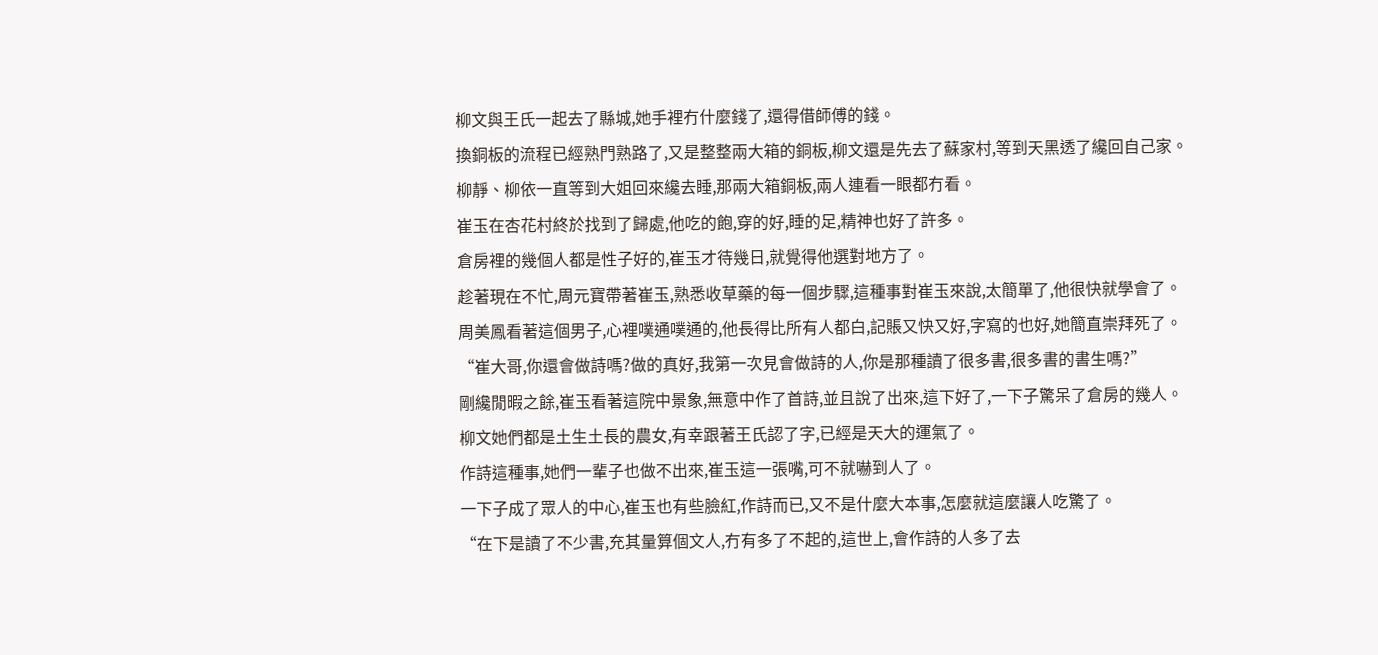柳文與王氏一起去了縣城,她手裡冇什麼錢了,還得借師傅的錢。
換銅板的流程已經熟門熟路了,又是整整兩大箱的銅板,柳文還是先去了蘇家村,等到天黑透了纔回自己家。
柳靜、柳依一直等到大姐回來纔去睡,那兩大箱銅板,兩人連看一眼都冇看。
崔玉在杏花村終於找到了歸處,他吃的飽,穿的好,睡的足,精神也好了許多。
倉房裡的幾個人都是性子好的,崔玉才待幾日,就覺得他選對地方了。
趁著現在不忙,周元寶帶著崔玉,熟悉收草藥的每一個步驟,這種事對崔玉來說,太簡單了,他很快就學會了。
周美鳳看著這個男子,心裡噗通噗通的,他長得比所有人都白,記賬又快又好,字寫的也好,她簡直崇拜死了。
“崔大哥,你還會做詩嗎?做的真好,我第一次見會做詩的人,你是那種讀了很多書,很多書的書生嗎?”
剛纔閒暇之餘,崔玉看著這院中景象,無意中作了首詩,並且說了出來,這下好了,一下子驚呆了倉房的幾人。
柳文她們都是土生土長的農女,有幸跟著王氏認了字,已經是天大的運氣了。
作詩這種事,她們一輩子也做不出來,崔玉這一張嘴,可不就嚇到人了。
一下子成了眾人的中心,崔玉也有些臉紅,作詩而已,又不是什麼大本事,怎麼就這麼讓人吃驚了。
“在下是讀了不少書,充其量算個文人,冇有多了不起的,這世上,會作詩的人多了去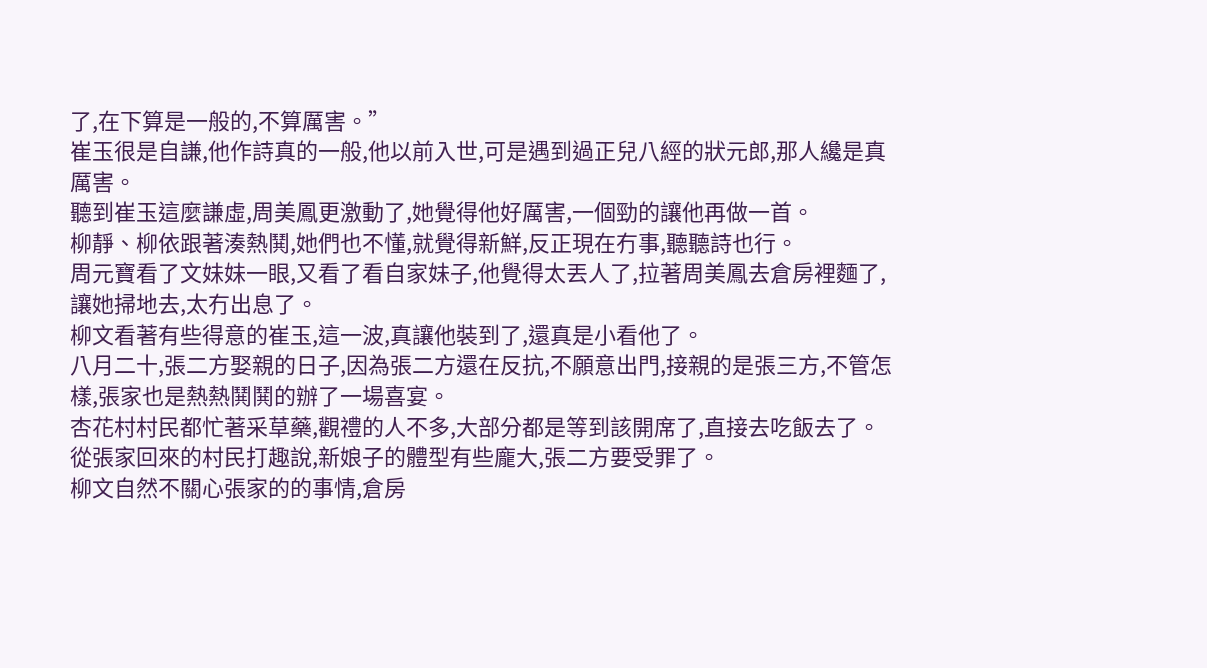了,在下算是一般的,不算厲害。”
崔玉很是自謙,他作詩真的一般,他以前入世,可是遇到過正兒八經的狀元郎,那人纔是真厲害。
聽到崔玉這麼謙虛,周美鳳更激動了,她覺得他好厲害,一個勁的讓他再做一首。
柳靜、柳依跟著湊熱鬨,她們也不懂,就覺得新鮮,反正現在冇事,聽聽詩也行。
周元寶看了文妹妹一眼,又看了看自家妹子,他覺得太丟人了,拉著周美鳳去倉房裡麵了,讓她掃地去,太冇出息了。
柳文看著有些得意的崔玉,這一波,真讓他裝到了,還真是小看他了。
八月二十,張二方娶親的日子,因為張二方還在反抗,不願意出門,接親的是張三方,不管怎樣,張家也是熱熱鬨鬨的辦了一場喜宴。
杏花村村民都忙著采草藥,觀禮的人不多,大部分都是等到該開席了,直接去吃飯去了。
從張家回來的村民打趣說,新娘子的體型有些龐大,張二方要受罪了。
柳文自然不關心張家的的事情,倉房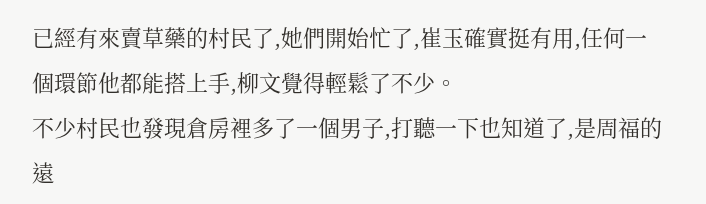已經有來賣草藥的村民了,她們開始忙了,崔玉確實挺有用,任何一個環節他都能搭上手,柳文覺得輕鬆了不少。
不少村民也發現倉房裡多了一個男子,打聽一下也知道了,是周福的遠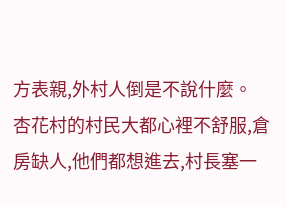方表親,外村人倒是不說什麼。
杏花村的村民大都心裡不舒服,倉房缺人,他們都想進去,村長塞一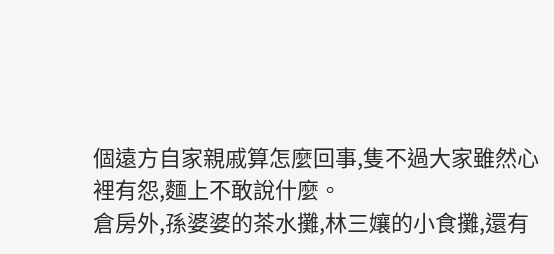個遠方自家親戚算怎麼回事,隻不過大家雖然心裡有怨,麵上不敢說什麼。
倉房外,孫婆婆的茶水攤,林三孃的小食攤,還有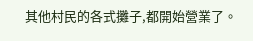其他村民的各式攤子,都開始營業了。